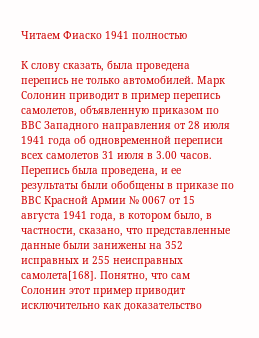Читаем Фиаско 1941 полностью

К слову сказать, была проведена перепись не только автомобилей. Марк Солонин приводит в пример перепись самолетов, объявленную приказом по ВВС Западного направления от 28 июля 1941 года об одновременной переписи всех самолетов 31 июля в 3.00 часов. Перепись была проведена, и ее результаты были обобщены в приказе по ВВС Красной Армии № 0067 от 15 августа 1941 года, в котором было, в частности, сказано, что представленные данные были занижены на 352 исправных и 255 неисправных самолета[168]. Понятно, что сам Солонин этот пример приводит исключительно как доказательство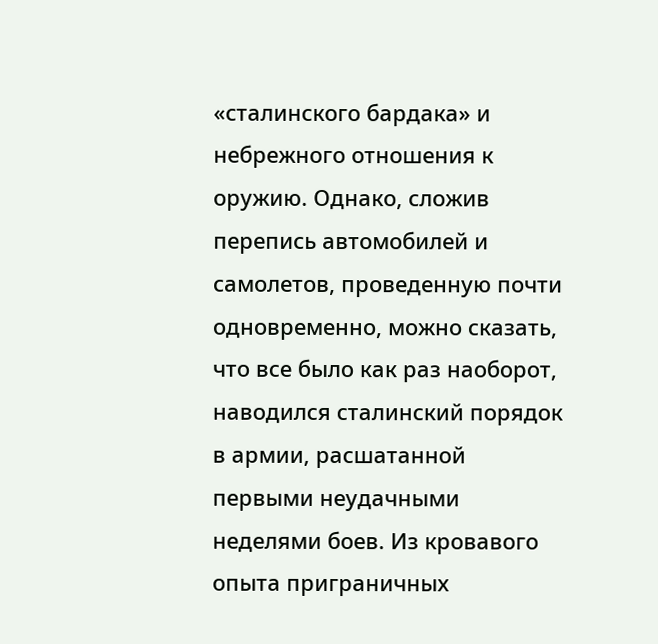«сталинского бардака» и небрежного отношения к оружию. Однако, сложив перепись автомобилей и самолетов, проведенную почти одновременно, можно сказать, что все было как раз наоборот, наводился сталинский порядок в армии, расшатанной первыми неудачными неделями боев. Из кровавого опыта приграничных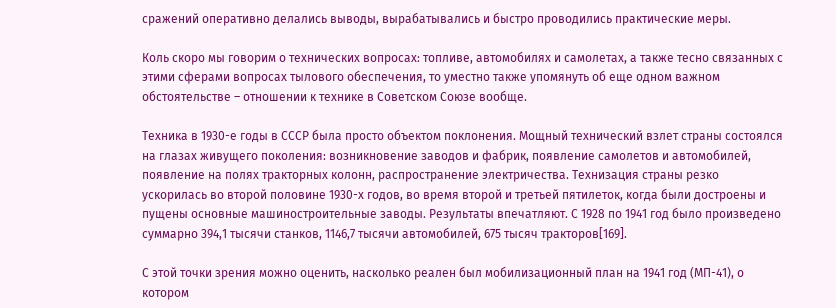сражений оперативно делались выводы, вырабатывались и быстро проводились практические меры.

Коль скоро мы говорим о технических вопросах: топливе, автомобилях и самолетах, а также тесно связанных с этими сферами вопросах тылового обеспечения, то уместно также упомянуть об еще одном важном обстоятельстве – отношении к технике в Советском Союзе вообще.

Техника в 1930-е годы в СССР была просто объектом поклонения. Мощный технический взлет страны состоялся на глазах живущего поколения: возникновение заводов и фабрик, появление самолетов и автомобилей, появление на полях тракторных колонн, распространение электричества. Технизация страны резко ускорилась во второй половине 1930-х годов, во время второй и третьей пятилеток, когда были достроены и пущены основные машиностроительные заводы. Результаты впечатляют. С 1928 по 1941 год было произведено суммарно 394,1 тысячи станков, 1146,7 тысячи автомобилей, 675 тысяч тракторов[169].

С этой точки зрения можно оценить, насколько реален был мобилизационный план на 1941 год (МП-41), о котором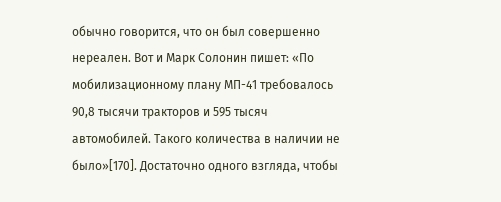обычно говорится, что он был совершенно нереален. Вот и Марк Солонин пишет: «По мобилизационному плану МП-41 требовалось 90,8 тысячи тракторов и 595 тысяч автомобилей. Такого количества в наличии не было»[170]. Достаточно одного взгляда, чтобы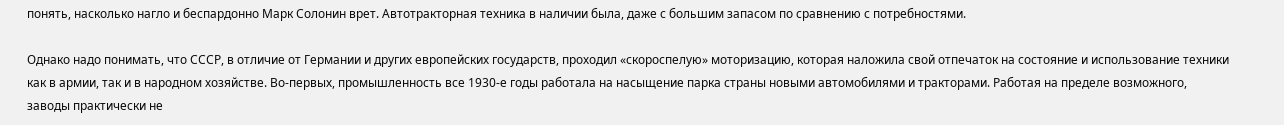понять, насколько нагло и беспардонно Марк Солонин врет. Автотракторная техника в наличии была, даже с большим запасом по сравнению с потребностями.

Однако надо понимать, что СССР, в отличие от Германии и других европейских государств, проходил «скороспелую» моторизацию, которая наложила свой отпечаток на состояние и использование техники как в армии, так и в народном хозяйстве. Во-первых, промышленность все 1930-е годы работала на насыщение парка страны новыми автомобилями и тракторами. Работая на пределе возможного, заводы практически не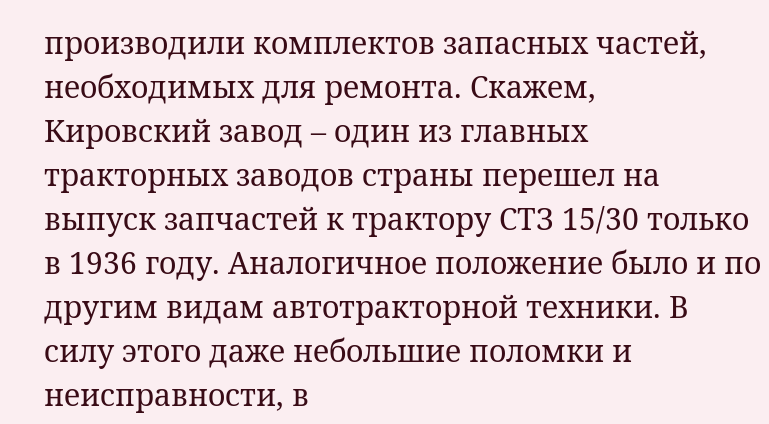производили комплектов запасных частей, необходимых для ремонта. Скажем, Кировский завод – один из главных тракторных заводов страны перешел на выпуск запчастей к трактору СТЗ 15/30 только в 1936 году. Аналогичное положение было и по другим видам автотракторной техники. В силу этого даже небольшие поломки и неисправности, в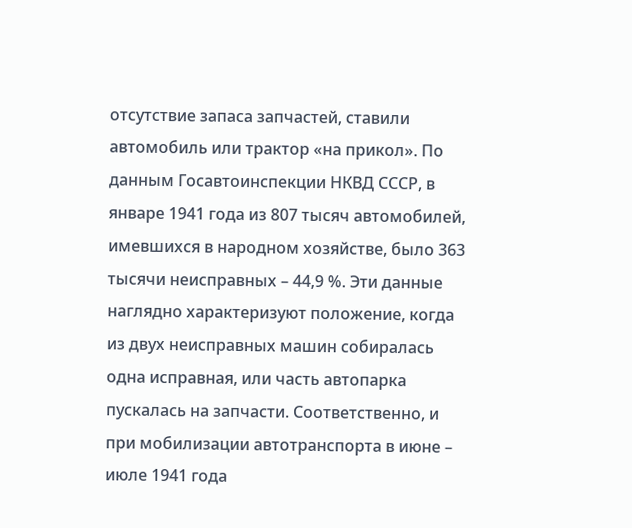отсутствие запаса запчастей, ставили автомобиль или трактор «на прикол». По данным Госавтоинспекции НКВД СССР, в январе 1941 года из 807 тысяч автомобилей, имевшихся в народном хозяйстве, было 363 тысячи неисправных – 44,9 %. Эти данные наглядно характеризуют положение, когда из двух неисправных машин собиралась одна исправная, или часть автопарка пускалась на запчасти. Соответственно, и при мобилизации автотранспорта в июне – июле 1941 года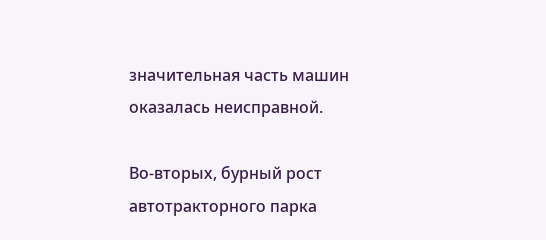значительная часть машин оказалась неисправной.

Во-вторых, бурный рост автотракторного парка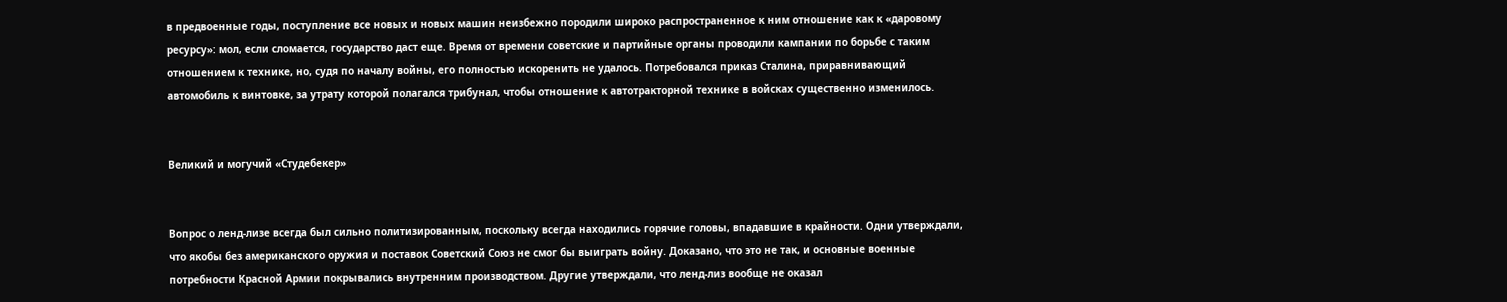в предвоенные годы, поступление все новых и новых машин неизбежно породили широко распространенное к ним отношение как к «даровому ресурсу»: мол, если сломается, государство даст еще. Время от времени советские и партийные органы проводили кампании по борьбе с таким отношением к технике, но, судя по началу войны, его полностью искоренить не удалось. Потребовался приказ Сталина, приравнивающий автомобиль к винтовке, за утрату которой полагался трибунал, чтобы отношение к автотракторной технике в войсках существенно изменилось.


Великий и могучий «Студебекер»


Вопрос о ленд-лизе всегда был сильно политизированным, поскольку всегда находились горячие головы, впадавшие в крайности. Одни утверждали, что якобы без американского оружия и поставок Советский Союз не смог бы выиграть войну. Доказано, что это не так, и основные военные потребности Красной Армии покрывались внутренним производством. Другие утверждали, что ленд-лиз вообще не оказал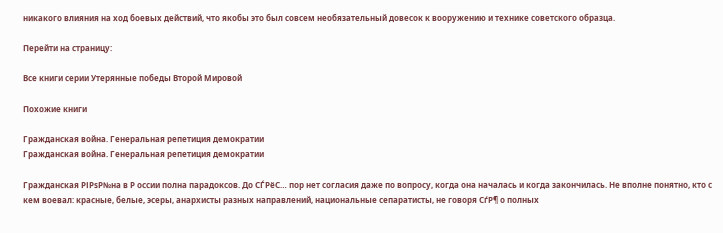никакого влияния на ход боевых действий, что якобы это был совсем необязательный довесок к вооружению и технике советского образца.

Перейти на страницу:

Все книги серии Утерянные победы Второй Мировой

Похожие книги

Гражданская война. Генеральная репетиция демократии
Гражданская война. Генеральная репетиция демократии

Гражданская РІРѕР№на в Р оссии полна парадоксов. До СЃРёС… пор нет согласия даже по вопросу, когда она началась и когда закончилась. Не вполне понятно, кто с кем воевал: красные, белые, эсеры, анархисты разных направлений, национальные сепаратисты, не говоря СѓР¶ о полных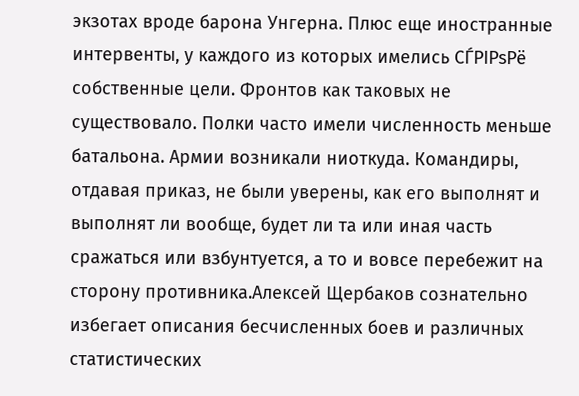экзотах вроде барона Унгерна. Плюс еще иностранные интервенты, у каждого из которых имелись СЃРІРѕРё собственные цели. Фронтов как таковых не существовало. Полки часто имели численность меньше батальона. Армии возникали ниоткуда. Командиры, отдавая приказ, не были уверены, как его выполнят и выполнят ли вообще, будет ли та или иная часть сражаться или взбунтуется, а то и вовсе перебежит на сторону противника.Алексей Щербаков сознательно избегает описания бесчисленных боев и различных статистических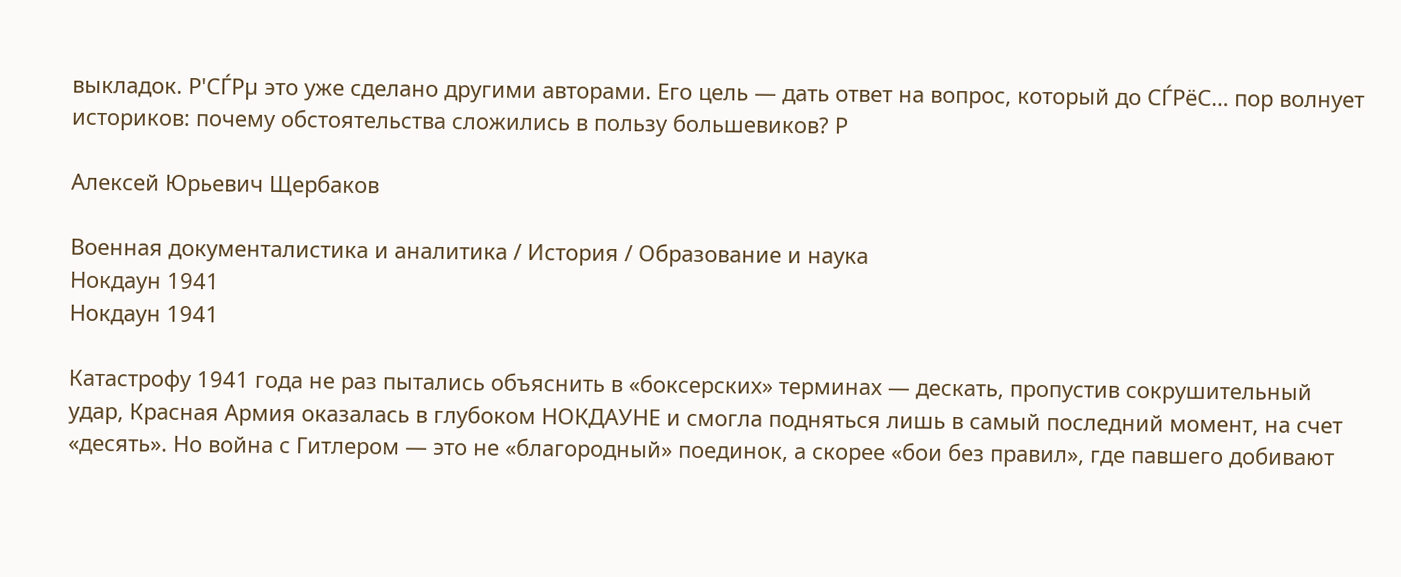выкладок. Р'СЃРµ это уже сделано другими авторами. Его цель — дать ответ на вопрос, который до СЃРёС… пор волнует историков: почему обстоятельства сложились в пользу большевиков? Р

Алексей Юрьевич Щербаков

Военная документалистика и аналитика / История / Образование и наука
Нокдаун 1941
Нокдаун 1941

Катастрофу 1941 года не раз пытались объяснить в «боксерских» терминах — дескать, пропустив сокрушительный удар, Красная Армия оказалась в глубоком НОКДАУНЕ и смогла подняться лишь в самый последний момент, на счет «десять». Но война с Гитлером — это не «благородный» поединок, а скорее «бои без правил», где павшего добивают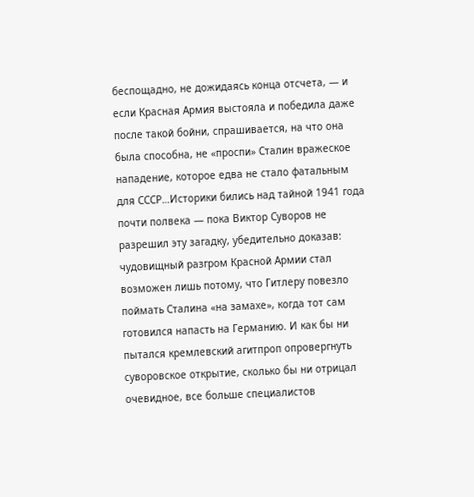беспощадно, не дожидаясь конца отсчета, — и если Красная Армия выстояла и победила даже после такой бойни, спрашивается, на что она была способна, не «проспи» Сталин вражеское нападение, которое едва не стало фатальным для СССР…Историки бились над тайной 1941 года почти полвека — пока Виктор Суворов не разрешил эту загадку, убедительно доказав: чудовищный разгром Красной Армии стал возможен лишь потому, что Гитлеру повезло поймать Сталина «на замахе», когда тот сам готовился напасть на Германию. И как бы ни пытался кремлевский агитпроп опровергнуть суворовское открытие, сколько бы ни отрицал очевидное, все больше специалистов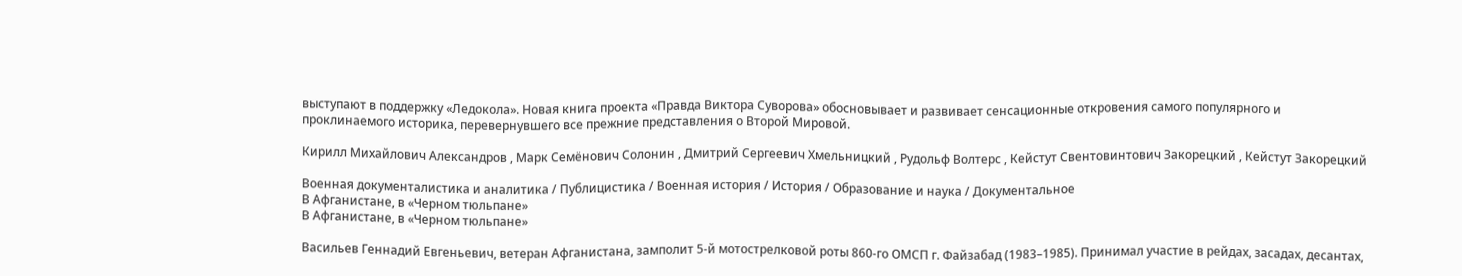выступают в поддержку «Ледокола». Новая книга проекта «Правда Виктора Суворова» обосновывает и развивает сенсационные откровения самого популярного и проклинаемого историка, перевернувшего все прежние представления о Второй Мировой.

Кирилл Михайлович Александров , Марк Семёнович Солонин , Дмитрий Сергеевич Хмельницкий , Рудольф Волтерс , Кейстут Свентовинтович Закорецкий , Кейстут Закорецкий

Военная документалистика и аналитика / Публицистика / Военная история / История / Образование и наука / Документальное
В Афганистане, в «Черном тюльпане»
В Афганистане, в «Черном тюльпане»

Васильев Геннадий Евгеньевич, ветеран Афганистана, замполит 5-й мотострелковой роты 860-го ОМСП г. Файзабад (1983–1985). Принимал участие в рейдах, засадах, десантах,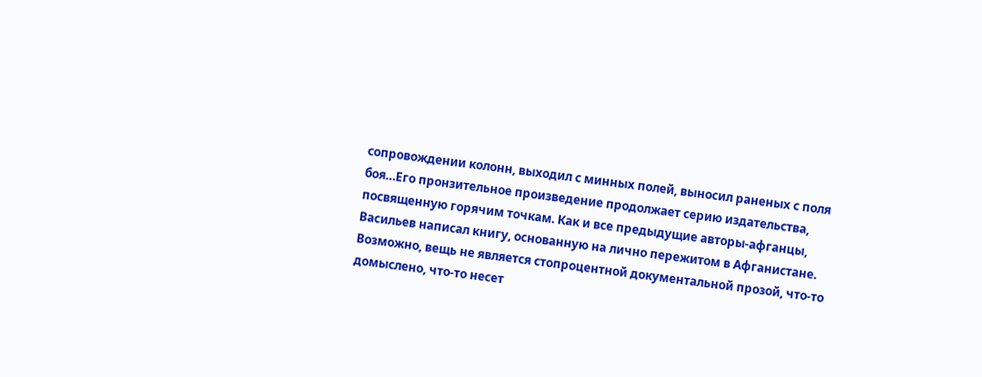сопровождении колонн, выходил с минных полей, выносил раненых с поля боя…Его пронзительное произведение продолжает серию издательства, посвященную горячим точкам. Как и все предыдущие авторы-афганцы, Васильев написал книгу, основанную на лично пережитом в Афганистане. Возможно, вещь не является стопроцентной документальной прозой, что-то домыслено, что-то несет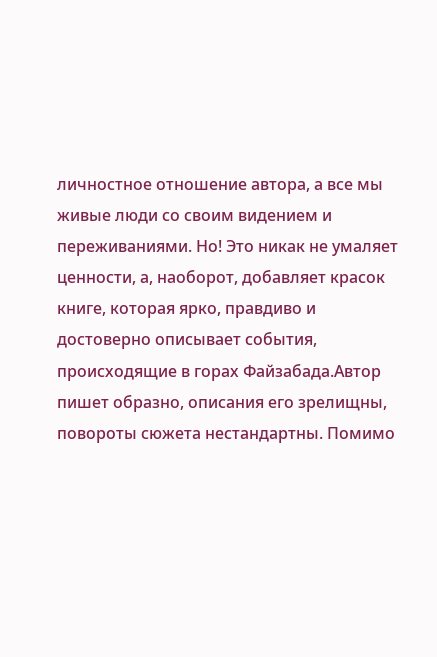личностное отношение автора, а все мы живые люди со своим видением и переживаниями. Но! Это никак не умаляет ценности, а, наоборот, добавляет красок книге, которая ярко, правдиво и достоверно описывает события, происходящие в горах Файзабада.Автор пишет образно, описания его зрелищны, повороты сюжета нестандартны. Помимо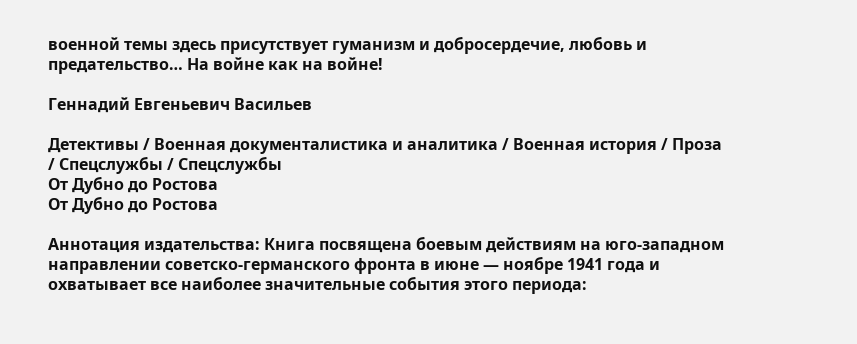военной темы здесь присутствует гуманизм и добросердечие, любовь и предательство… На войне как на войне!

Геннадий Евгеньевич Васильев

Детективы / Военная документалистика и аналитика / Военная история / Проза / Спецслужбы / Cпецслужбы
От Дубно до Ростова
От Дубно до Ростова

Аннотация издательства: Книга посвящена боевым действиям на юго-западном направлении советско-германского фронта в июне — ноябре 1941 года и охватывает все наиболее значительные события этого периода: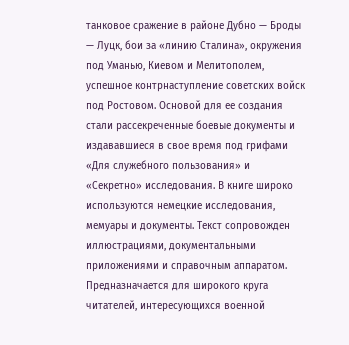танковое сражение в районе Дубно — Броды — Луцк, бои за «линию Сталина», окружения под Уманью, Киевом и Мелитополем, успешное контрнаступление советских войск под Ростовом. Основой для ее создания стали рассекреченные боевые документы и издававшиеся в свое время под грифами «Для служебного пользования» и «Секретно» исследования. В книге широко используются немецкие исследования, мемуары и документы. Текст сопровожден иллюстрациями, документальными приложениями и справочным аппаратом. Предназначается для широкого круга читателей, интересующихся военной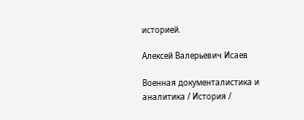историей.

Алексей Валерьевич Исаев

Военная документалистика и аналитика / История /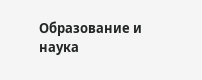Образование и наука